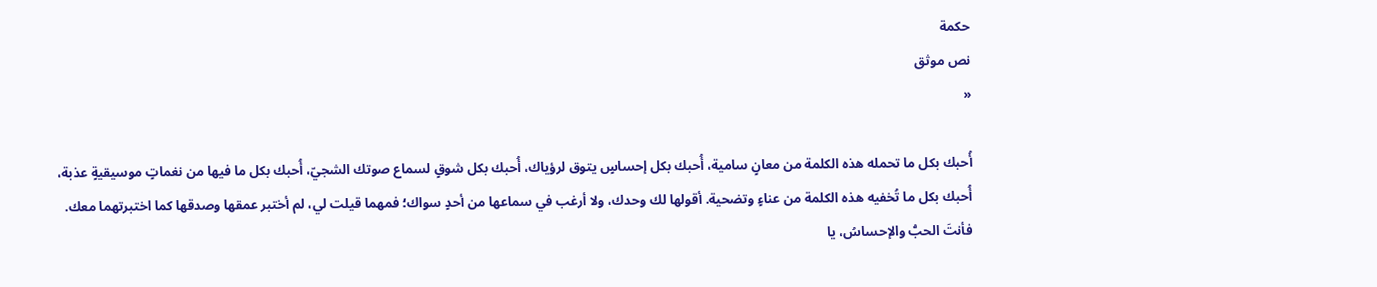حكمة
نص موثق
«

أُحبك بكل ما تحمله هذه الكلمة من معانٍ سامية، أُحبك بكل إحساسٍ يتوق لرؤياك، أُحبك بكل شوقٍ لسماع صوتك الشجيّ، أُحبك بكل ما فيها من نغماتٍ موسيقيةٍ عذبة، أُحبك بكل ما تُخفيه هذه الكلمة من عناءٍ وتضحية. أقولها لك وحدك، ولا أرغب في سماعها من أحدٍ سواك؛ فمهما قيلت لي، لم أختبر عمقها وصدقها كما اختبرتهما معك. فأنتَ الحبُّ والإحساسُ، يا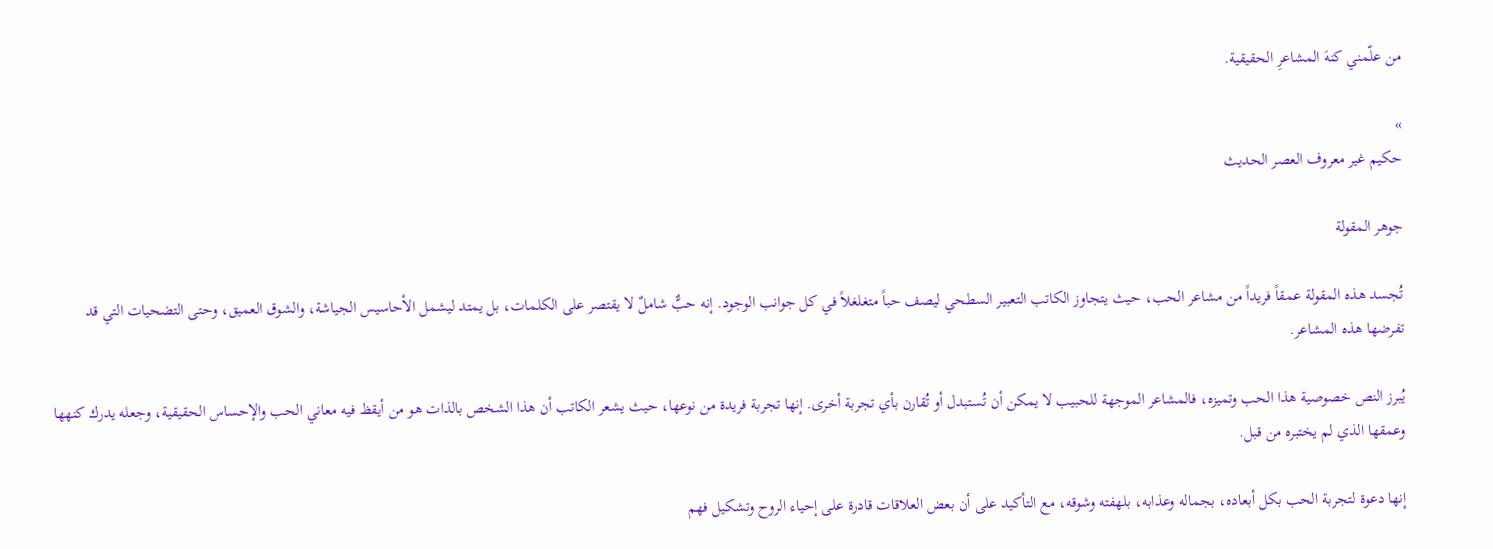من علّمني كنهَ المشاعرِ الحقيقية.

»
حكيم غير معروف العصر الحديث

جوهر المقولة

تُجسد هذه المقولة عمقاً فريداً من مشاعر الحب، حيث يتجاوز الكاتب التعبير السطحي ليصف حباً متغلغلاً في كل جوانب الوجود. إنه حبٌّ شاملٌ لا يقتصر على الكلمات، بل يمتد ليشمل الأحاسيس الجياشة، والشوق العميق، وحتى التضحيات التي قد تفرضها هذه المشاعر.

يُبرز النص خصوصية هذا الحب وتميزه، فالمشاعر الموجهة للحبيب لا يمكن أن تُستبدل أو تُقارن بأي تجربة أخرى. إنها تجربة فريدة من نوعها، حيث يشعر الكاتب أن هذا الشخص بالذات هو من أيقظ فيه معاني الحب والإحساس الحقيقية، وجعله يدرك كنهها وعمقها الذي لم يختبره من قبل.

إنها دعوة لتجربة الحب بكل أبعاده، بجماله وعذابه، بلهفته وشوقه، مع التأكيد على أن بعض العلاقات قادرة على إحياء الروح وتشكيل فهم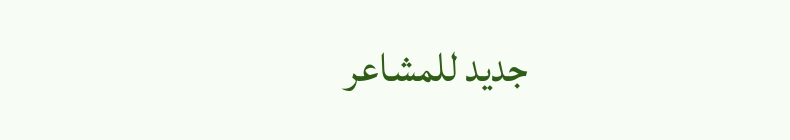جديد للمشاعر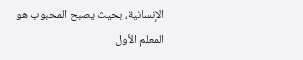الإنسانية، بحيث يصبح المحبوب هو المعلم الأول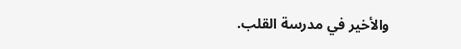والأخير في مدرسة القلب.